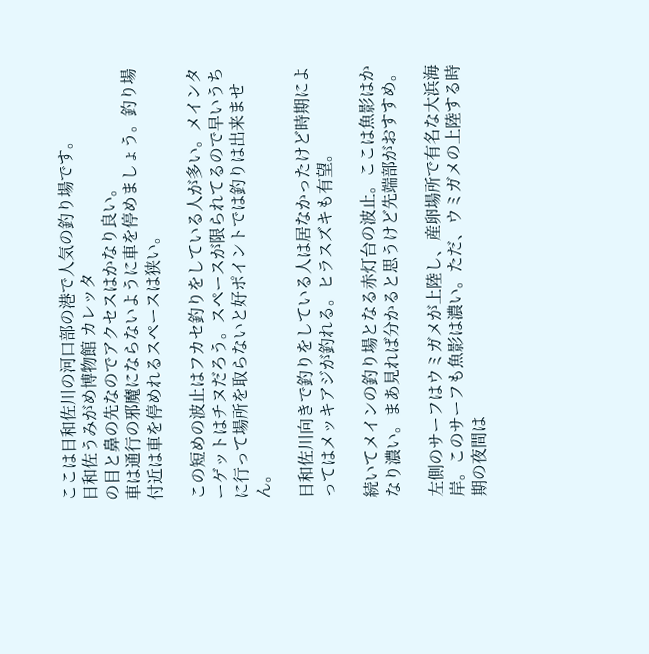ここは日和佐川の河口部の港で人気の釣り場です。
日和佐うみがめ博物館 カレッタ
の目と鼻の先なのでアクセスはかなり良い。
車は通行の邪魔にならないように車を停めましょう。釣り場付近は車を停めれるスペースは狭い。

この短めの波止はフカセ釣りをしている人が多い。メインターゲットはチヌだろう。スペースが限られてるので早いうちに行って場所を取らないと好ポイントでは釣りは出来ません。

日和佐川向きで釣りをしている人は居なかったけど時期によってはメッキアジが釣れる。ヒラスズキも有望。

続いてメインの釣り場となる赤灯台の波止。ここは魚影はかなり濃い。まあ見れば分かると思うけど先端部がおすすめ。

左側のサーフはウミガメが上陸し、産卵場所で有名な大浜海岸。このサーフも魚影は濃い。ただ、ウミガメの上陸する時期の夜間は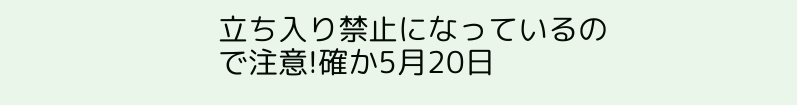立ち入り禁止になっているので注意!確か5月20日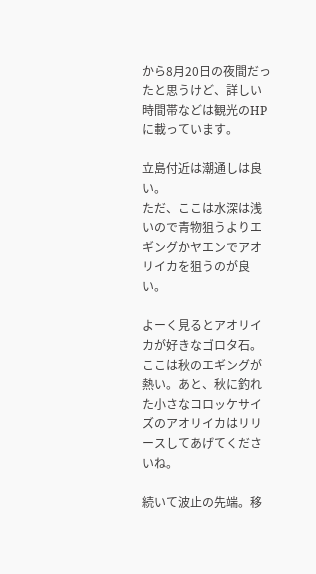から8月20日の夜間だったと思うけど、詳しい時間帯などは観光のHPに載っています。

立島付近は潮通しは良い。
ただ、ここは水深は浅いので青物狙うよりエギングかヤエンでアオリイカを狙うのが良い。

よーく見るとアオリイカが好きなゴロタ石。ここは秋のエギングが熱い。あと、秋に釣れた小さなコロッケサイズのアオリイカはリリースしてあげてくださいね。

続いて波止の先端。移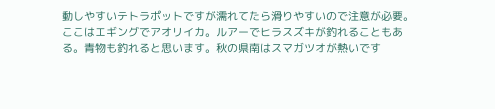動しやすいテトラポットですが濡れてたら滑りやすいので注意が必要。
ここはエギングでアオリイカ。ルアーでヒラスズキが釣れることもある。青物も釣れると思います。秋の県南はスマガツオが熱いです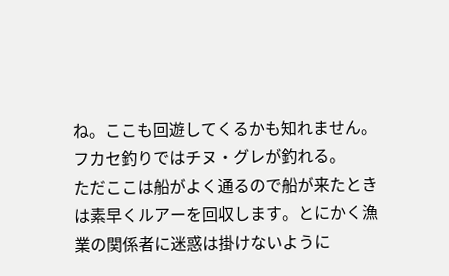ね。ここも回遊してくるかも知れません。
フカセ釣りではチヌ・グレが釣れる。
ただここは船がよく通るので船が来たときは素早くルアーを回収します。とにかく漁業の関係者に迷惑は掛けないように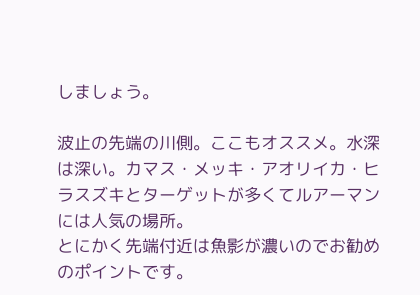しましょう。

波止の先端の川側。ここもオススメ。水深は深い。カマス・メッキ・アオリイカ・ヒラスズキとターゲットが多くてルアーマンには人気の場所。
とにかく先端付近は魚影が濃いのでお勧めのポイントです。